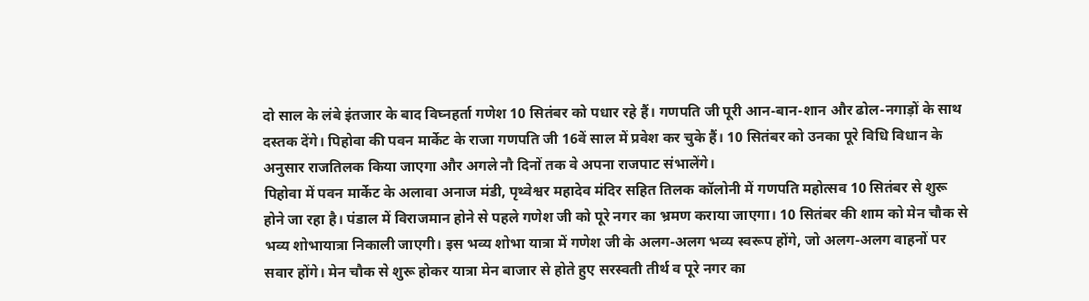दो साल के लंबे इंतजार के बाद विघ्नहर्ता गणेश 10 सितंबर को पधार रहे हैं। गणपति जी पूरी आन-बान-शान और ढोल-नगाड़ों के साथ दस्तक देंगे। पिहोवा की पवन मार्केट के राजा गणपति जी 16वें साल में प्रवेश कर चुके हैं। 10 सितंबर को उनका पूरे विधि विधान के अनुसार राजतिलक किया जाएगा और अगले नौ दिनों तक वे अपना राजपाट संभालेंगे।
पिहोवा में पवन मार्केट के अलावा अनाज मंडी, पृथ्वेश्वर महादेव मंदिर सहित तिलक कॉलोनी में गणपति महोत्सव 10 सितंबर से शुरू होने जा रहा है। पंडाल में विराजमान होने से पहले गणेश जी को पूरे नगर का भ्रमण कराया जाएगा। 10 सितंबर की शाम को मेन चौक से भव्य शोभायात्रा निकाली जाएगी। इस भव्य शोभा यात्रा में गणेश जी के अलग-अलग भव्य स्वरूप होंगे, जो अलग-अलग वाहनों पर सवार होंगे। मेन चौक से शुरू होकर यात्रा मेन बाजार से होते हुए सरस्वती तीर्थ व पूरे नगर का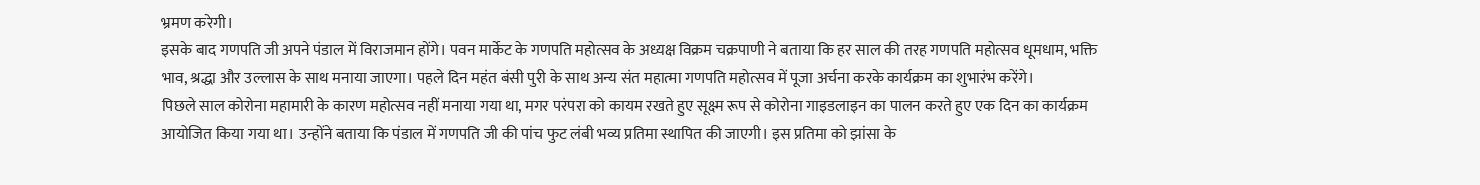भ्रमण करेगी।
इसके बाद गणपति जी अपने पंडाल में विराजमान होंगे। पवन मार्केट के गणपति महोत्सव के अध्यक्ष विक्रम चक्रपाणी ने बताया कि हर साल की तरह गणपति महोत्सव धूमधाम, भक्ति भाव, श्रद्धा और उल्लास के साथ मनाया जाएगा। पहले दिन महंत बंसी पुरी के साथ अन्य संत महात्मा गणपति महोत्सव में पूजा अर्चना करके कार्यक्रम का शुभारंभ करेंगे।
पिछले साल कोरोना महामारी के कारण महोत्सव नहीं मनाया गया था, मगर परंपरा को कायम रखते हुए सूक्ष्म रूप से कोरोना गाइडलाइन का पालन करते हुए एक दिन का कार्यक्रम आयोजित किया गया था। उन्होंने बताया कि पंडाल में गणपति जी की पांच फुट लंबी भव्य प्रतिमा स्थापित की जाएगी। इस प्रतिमा को झांसा के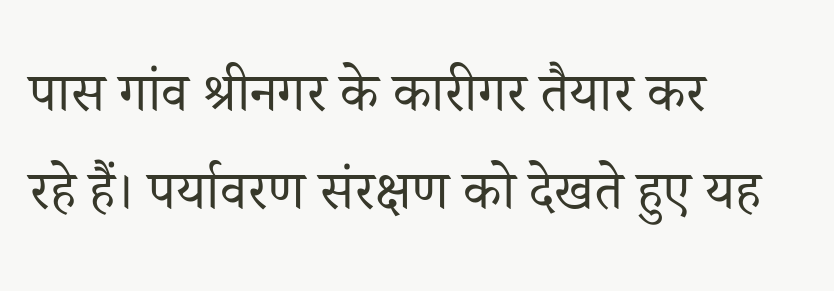पास गांव श्रीनगर के कारीगर तैयार कर रहे हैं। पर्यावरण संरक्षण को देखते हुए यह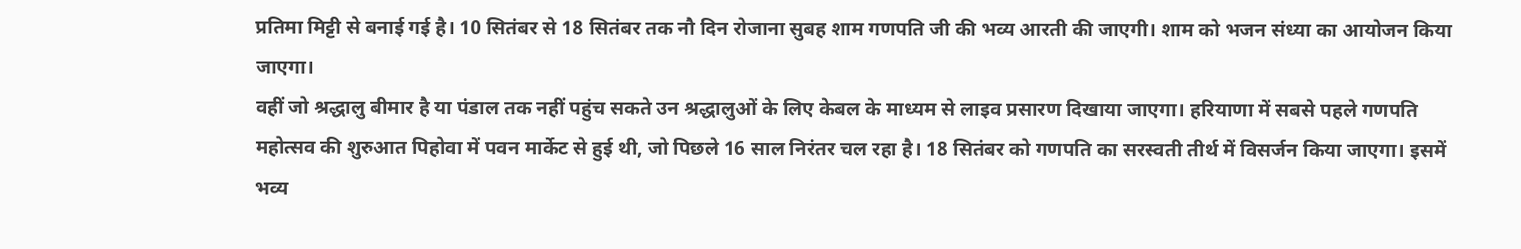प्रतिमा मिट्टी से बनाई गई है। 10 सितंबर से 18 सितंबर तक नौ दिन रोजाना सुबह शाम गणपति जी की भव्य आरती की जाएगी। शाम को भजन संध्या का आयोजन किया जाएगा।
वहीं जो श्रद्धालु बीमार है या पंडाल तक नहीं पहुंच सकते उन श्रद्धालुओं के लिए केबल के माध्यम से लाइव प्रसारण दिखाया जाएगा। हरियाणा में सबसे पहले गणपति महोत्सव की शुरुआत पिहोवा में पवन मार्केट से हुई थी, जो पिछले 16 साल निरंतर चल रहा है। 18 सितंबर को गणपति का सरस्वती तीर्थ में विसर्जन किया जाएगा। इसमें भव्य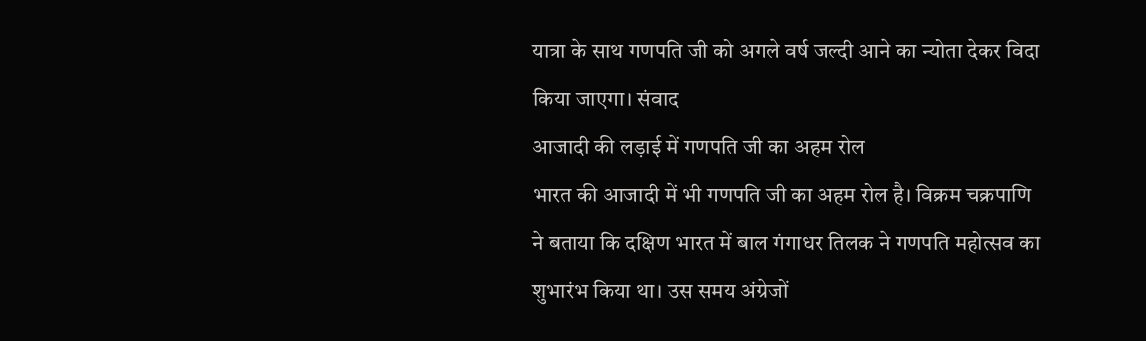यात्रा के साथ गणपति जी को अगले वर्ष जल्दी आने का न्योता देकर विदा किया जाएगा। संवाद
आजादी की लड़ाई में गणपति जी का अहम रोल
भारत की आजादी में भी गणपति जी का अहम रोल है। विक्रम चक्रपाणि ने बताया कि दक्षिण भारत में बाल गंगाधर तिलक ने गणपति महोत्सव का शुभारंभ किया था। उस समय अंग्रेजों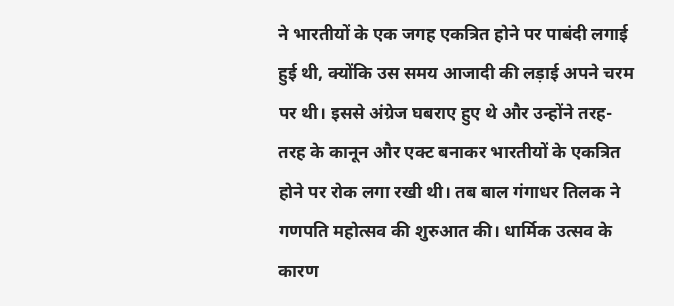ने भारतीयों के एक जगह एकत्रित होने पर पाबंदी लगाई हुई थी, क्योंकि उस समय आजादी की लड़ाई अपने चरम पर थी। इससे अंग्रेज घबराए हुए थे और उन्होंने तरह-तरह के कानून और एक्ट बनाकर भारतीयों के एकत्रित होने पर रोक लगा रखी थी। तब बाल गंगाधर तिलक ने गणपति महोत्सव की शुरुआत की। धार्मिक उत्सव के कारण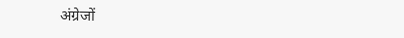अंग्रेजों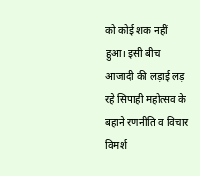को कोई शक नहीं हुआ। इसी बीच आजादी की लड़ाई लड़ रहे सिपाही महोत्सव के बहाने रणनीति व विचार विमर्श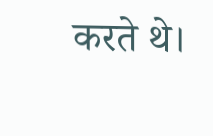करते थे।